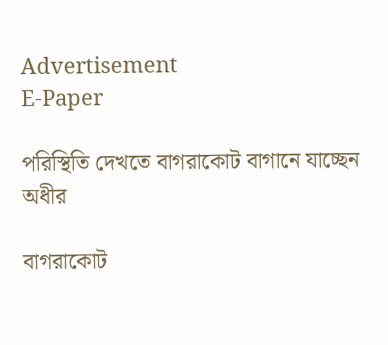Advertisement
E-Paper

পরিস্থিতি দেখতে বাগরাকোট বাগানে যাচ্ছেন অধীর

বাগরাকোট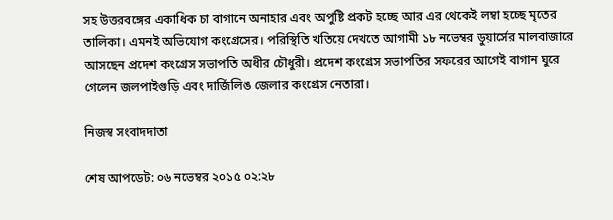সহ উত্তরবঙ্গের একাধিক চা বাগানে অনাহার এবং অপুষ্টি প্রকট হচ্ছে আর এর থেকেই লম্বা হচ্ছে মৃতের তালিকা। এমনই অভিযোগ কংগ্রেসের। পরিস্থিতি খতিয়ে দেখতে আগামী ১৮ নভেম্বর ডুয়ার্সের মালবাজারে আসছেন প্রদেশ কংগ্রেস সভাপতি অধীর চৌধুরী। প্রদেশ কংগ্রেস সভাপতির সফরের আগেই বাগান ঘুরে গেলেন জলপাইগুড়ি এবং দার্জিলিঙ জেলার কংগ্রেস নেতারা।

নিজস্ব সংবাদদাতা

শেষ আপডেট: ০৬ নভেম্বর ২০১৫ ০২:২৮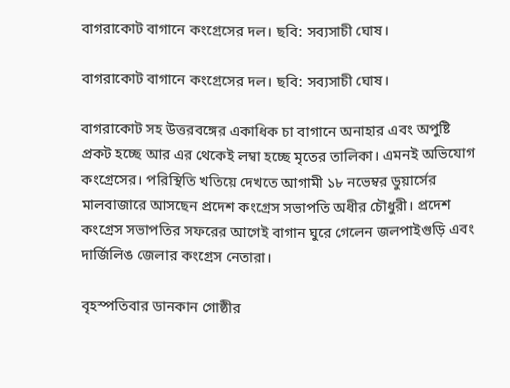বাগরাকোট বাগানে কংগ্রেসের দল। ছবি: সব্যসাচী ঘোষ।

বাগরাকোট বাগানে কংগ্রেসের দল। ছবি: সব্যসাচী ঘোষ।

বাগরাকোট সহ উত্তরবঙ্গের একাধিক চা বাগানে অনাহার এবং অপুষ্টি প্রকট হচ্ছে আর এর থেকেই লম্বা হচ্ছে মৃতের তালিকা। এমনই অভিযোগ কংগ্রেসের। পরিস্থিতি খতিয়ে দেখতে আগামী ১৮ নভেম্বর ডুয়ার্সের মালবাজারে আসছেন প্রদেশ কংগ্রেস সভাপতি অধীর চৌধুরী। প্রদেশ কংগ্রেস সভাপতির সফরের আগেই বাগান ঘুরে গেলেন জলপাইগুড়ি এবং দার্জিলিঙ জেলার কংগ্রেস নেতারা।

বৃহস্পতিবার ডানকান গোষ্ঠীর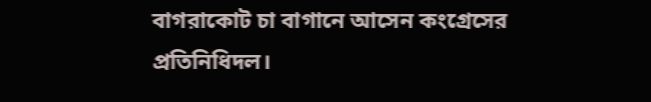বাগরাকোট চা বাগানে আসেন কংগ্রেসের প্রতিনিধিদল।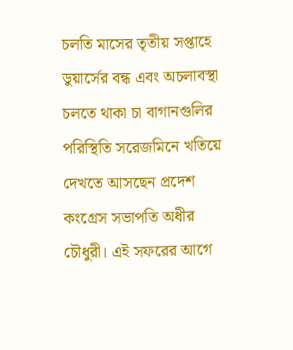চলতি মাসের তৃতীয় সপ্তাহে ডুয়ার্সের বন্ধ এবং অচলাবস্থা চলতে থাকা চা বাগানগুলির পরিস্থিতি সরেজমিনে খতিয়ে দেখতে আসছেন প্রদেশ কংগ্রেস সভাপতি অধীর চৌধুরী। এই সফরের আগে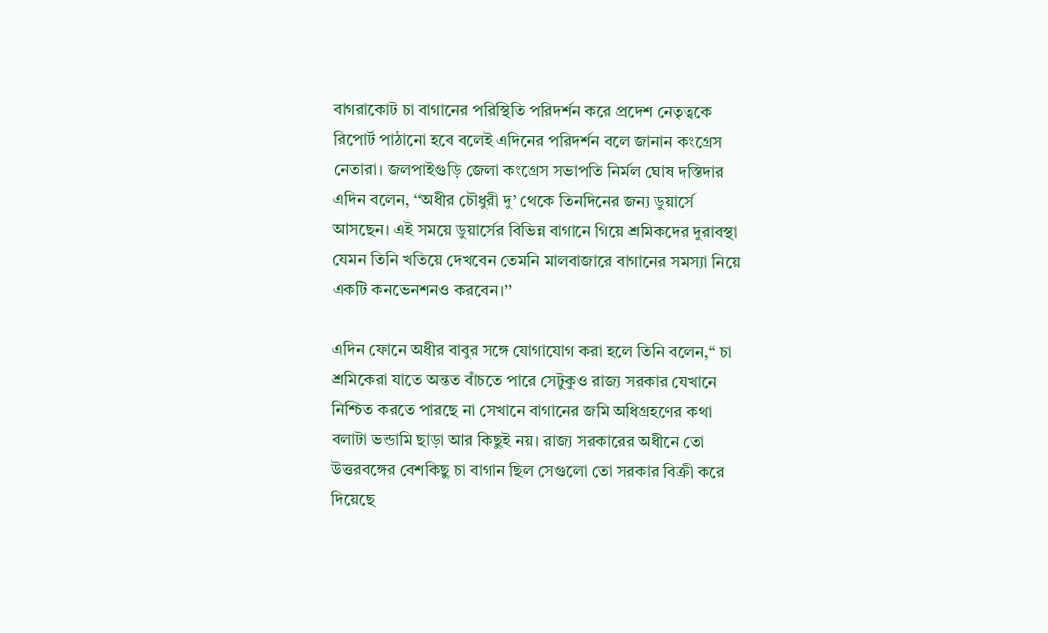বাগরাকোট চা বাগানের পরিস্থিতি পরিদর্শন করে প্রদেশ নেতৃত্বকে রিপোর্ট পাঠানো হবে বলেই এদিনের পরিদর্শন বলে জানান কংগ্রেস নেতারা। জলপাইগুড়ি জেলা কংগ্রেস সভাপতি নির্মল ঘোষ দস্তিদার এদিন বলেন, ‘‘অধীর চৌধুরী দু’ থেকে তিনদিনের জন্য ডুয়ার্সে আসছেন। এই সময়ে ডুয়ার্সের বিভিন্ন বাগানে গিয়ে শ্রমিকদের দুরাবস্থা যেমন তিনি খতিয়ে দেখবেন তেমনি মালবাজারে বাগানের সমস্যা নিয়ে একটি কনভেনশনও করবেন।’’

এদিন ফোনে অধীর বাবুর সঙ্গে যোগাযোগ করা হলে তিনি বলেন,‘‘ চা শ্রমিকেরা যাতে অন্তত বাঁচতে পারে সেটুকুও রাজ্য সরকার যেখানে নিশ্চিত করতে পারছে না সেখানে বাগানের জমি অধিগ্রহণের কথা বলাটা ভন্ডামি ছাড়া আর কিছুই নয়। রাজ্য সরকারের অধীনে তো উত্তরবঙ্গের বেশকিছু চা বাগান ছিল সেগুলো তো সরকার বিক্রী করে দিয়েছে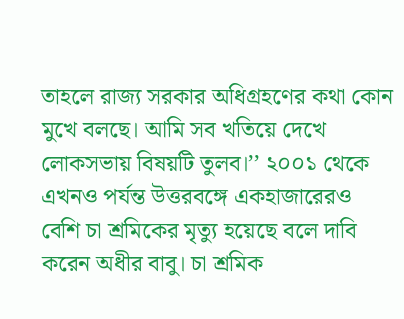তাহলে রাজ্য সরকার অধিগ্রহণের কথা কোন মুখে বলছে। আমি সব খতিয়ে দেখে লোকসভায় বিষয়টি তুলব।’’ ২০০১ থেকে এখনও পর্যন্ত উত্তরবঙ্গে একহাজারেরও বেশি চা শ্রমিকের মৃত্যু হয়েছে বলে দাবি করেন অধীর বাবু। চা শ্রমিক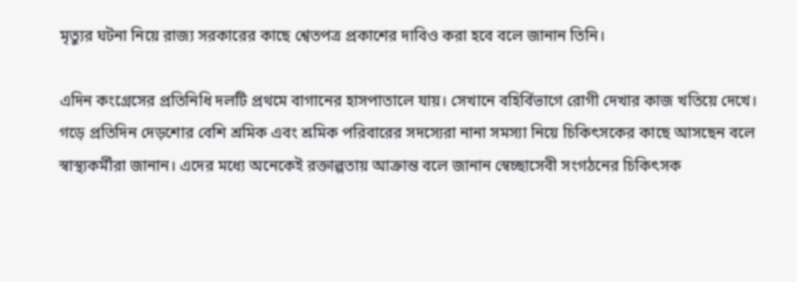মৃত্যুর ঘটনা নিয়ে রাজ্য সরকারের কাছে শ্বেতপত্র প্রকাশের দাবিও করা হবে বলে জানান তিনি।

এদিন কংগ্রেসের প্রতিনিধি দলটি প্রথমে বাগানের হাসপাতালে যায়। সেখানে বহির্বিভাগে রোগী দেখার কাজ খতিয়ে দেখে। গড়ে প্রতিদিন দেড়শোর বেশি শ্রমিক এবং শ্রমিক পরিবারের সদস্যেরা নানা সমস্যা নিয়ে চিকিৎসকের কাছে আসছেন বলে স্বাস্থ্যকর্মীরা জানান। এদের মধ্যে অনেকেই রক্তাল্পতায় আক্রান্ত বলে জানান স্বেচ্ছাসেবী সংগঠনের চিকিৎসক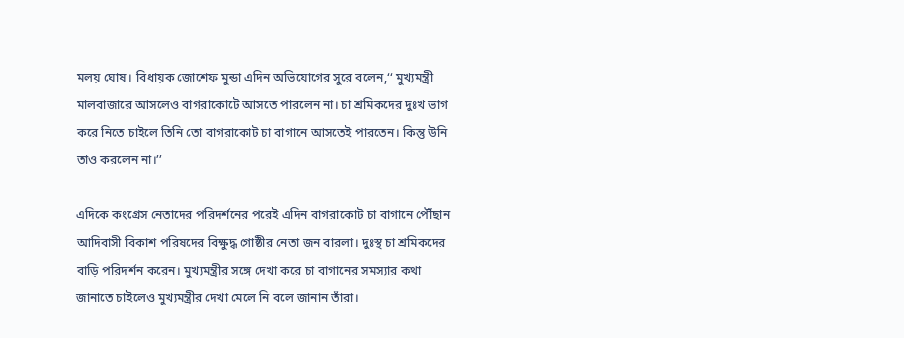মলয় ঘোষ। বিধায়ক জোশেফ মুন্ডা এদিন অভিযোগের সুরে বলেন,‘‘ মুখ্যমন্ত্রী মালবাজারে আসলেও বাগরাকোটে আসতে পারলেন না। চা শ্রমিকদের দুঃখ ভাগ করে নিতে চাইলে তিনি তো বাগরাকোট চা বাগানে আসতেই পারতেন। কিন্তু উনি তাও করলেন না।’’

এদিকে কংগ্রেস নেতাদের পরিদর্শনের পরেই এদিন বাগরাকোট চা বাগানে পৌঁছান আদিবাসী বিকাশ পরিষদের বিক্ষুদ্ধ গোষ্ঠীর নেতা জন বারলা। দুঃস্থ চা শ্রমিকদের বাড়ি পরিদর্শন করেন। মুখ্যমন্ত্রীর সঙ্গে দেখা করে চা বাগানের সমস্যার কথা জানাতে চাইলেও মুখ্যমন্ত্রীর দেখা মেলে নি বলে জানান তাঁরা।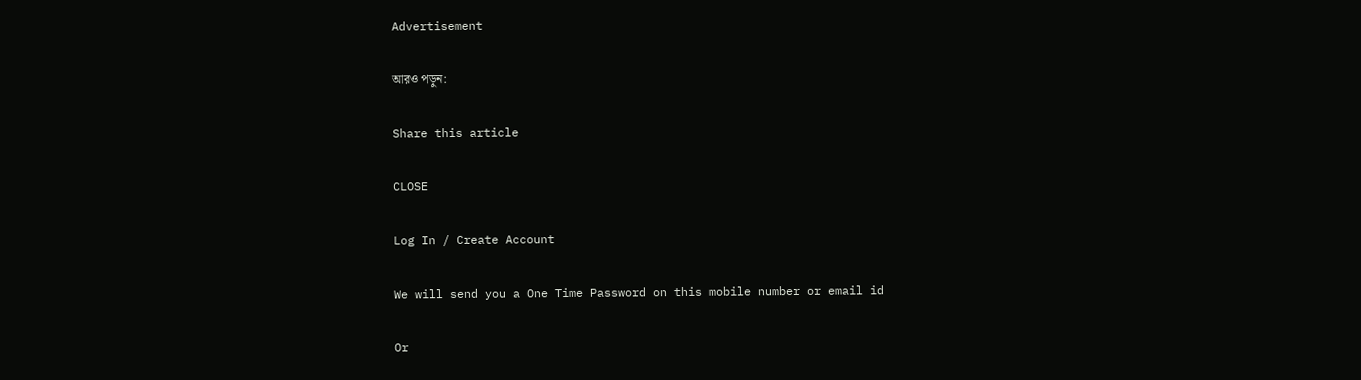Advertisement

আরও পড়ুন:

Share this article

CLOSE

Log In / Create Account

We will send you a One Time Password on this mobile number or email id

Or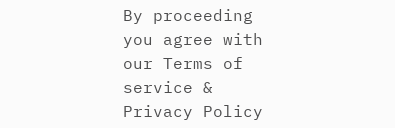By proceeding you agree with our Terms of service & Privacy Policy